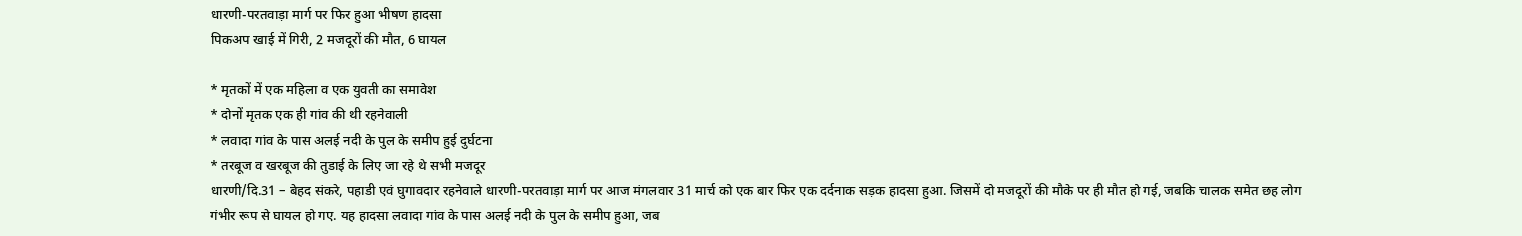धारणी-परतवाड़ा मार्ग पर फिर हुआ भीषण हादसा
पिकअप खाई में गिरी, 2 मजदूरों की मौत, 6 घायल

* मृतकों में एक महिला व एक युवती का समावेश
* दोनों मृतक एक ही गांव की थी रहनेवाली
* लवादा गांव के पास अलई नदी के पुल के समीप हुई दुर्घटना
* तरबूज व खरबूज की तुडाई के लिए जा रहे थे सभी मजदूर
धारणी/दि.31 – बेहद संकरे, पहाडी एवं घुगावदार रहनेवाले धारणी-परतवाड़ा मार्ग पर आज मंगलवार 31 मार्च को एक बार फिर एक दर्दनाक सड़क हादसा हुआ. जिसमें दो मजदूरों की मौके पर ही मौत हो गई, जबकि चालक समेत छह लोग गंभीर रूप से घायल हो गए. यह हादसा लवादा गांव के पास अलई नदी के पुल के समीप हुआ, जब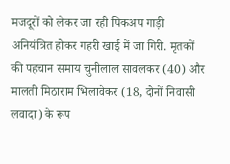मजदूरों को लेकर जा रही पिकअप गाड़ी अनियंत्रित होकर गहरी खाई में जा गिरी. मृतकों की पहचान समाय चुनीलाल सावलकर (40) और मालती मिठाराम भिलावेकर (18, दोनों निवासी लवादा) के रूप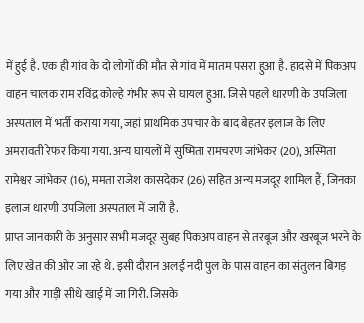में हुई है. एक ही गांव के दो लोगों की मौत से गांव में मातम पसरा हुआ है. हादसे में पिकअप वाहन चालक राम रविंद्र कोल्हे गंभीर रूप से घायल हुआ. जिसे पहले धारणी के उपजिला अस्पताल में भर्ती कराया गया, जहां प्राथमिक उपचार के बाद बेहतर इलाज के लिए अमरावती रेफर किया गया. अन्य घायलों में सुष्मिता रामचरण जांभेकर (20), अस्मिता रामेश्वर जांभेकर (16), ममता राजेश कासदेकर (26) सहित अन्य मजदूर शामिल हैं, जिनका इलाज धारणी उपजिला अस्पताल में जारी है.
प्राप्त जानकारी के अनुसार सभी मजदूर सुबह पिकअप वाहन से तरबूज और खरबूज भरने के लिए खेत की ओर जा रहे थे. इसी दौरान अलई नदी पुल के पास वाहन का संतुलन बिगड़ गया और गाड़ी सीधे खाई में जा गिरी. जिसके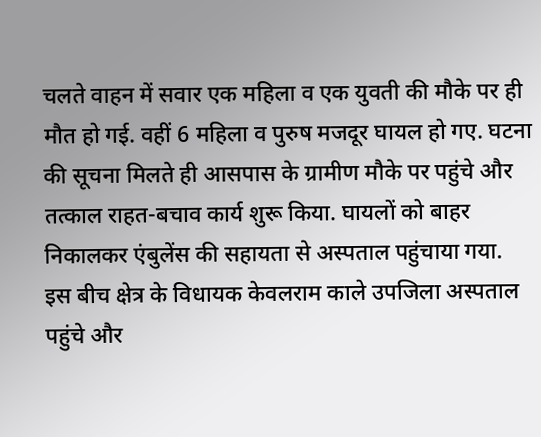चलते वाहन में सवार एक महिला व एक युवती की मौके पर ही मौत हो गई. वहीं 6 महिला व पुरुष मजदूर घायल हो गए. घटना की सूचना मिलते ही आसपास के ग्रामीण मौके पर पहुंचे और तत्काल राहत-बचाव कार्य शुरू किया. घायलों को बाहर निकालकर एंबुलेंस की सहायता से अस्पताल पहुंचाया गया.
इस बीच क्षेत्र के विधायक केवलराम काले उपजिला अस्पताल पहुंचे और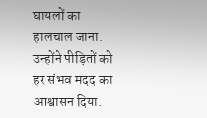घायलों का हालचाल जाना. उन्होंने पीड़ितों को हर संभव मदद का आश्वासन दिया.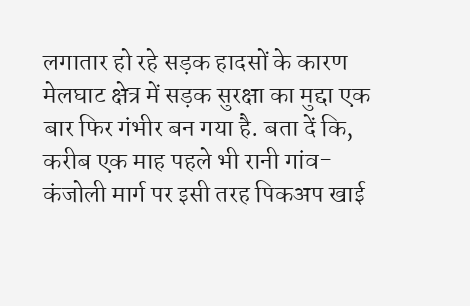लगातार हो रहे सड़क हादसों के कारण मेलघाट क्षेत्र में सड़क सुरक्षा का मुद्दा एक बार फिर गंभीर बन गया है. बता दें कि, करीब एक माह पहले भी रानी गांव-कंजोली मार्ग पर इसी तरह पिकअप खाई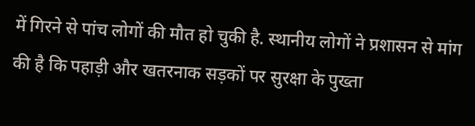में गिरने से पांच लोगों की मौत हो चुकी है. स्थानीय लोगों ने प्रशासन से मांग की है कि पहाड़ी और खतरनाक सड़कों पर सुरक्षा के पुख्ता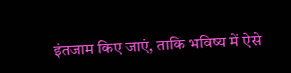इंतजाम किए जाएं, ताकि भविष्य में ऐसे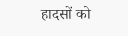हादसों को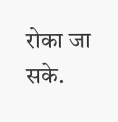रोका जा सके.